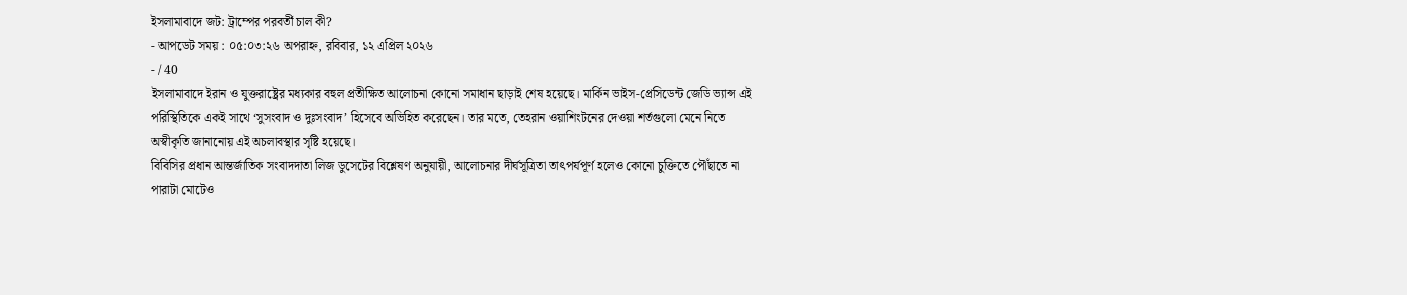ইসলামাবাদে জট: ট্রাম্পের পরবর্তী চাল কী?
- আপডেট সময় : ০৫:০৩:২৬ অপরাহ্ন, রবিবার, ১২ এপ্রিল ২০২৬
- / 40
ইসলামাবাদে ইরান ও যুক্তরাষ্ট্রের মধ্যকার বহুল প্রতীক্ষিত আলোচনা কোনো সমাধান ছাড়াই শেষ হয়েছে। মার্কিন ভাইস-প্রেসিডেন্ট জেডি ভ্যান্স এই পরিস্থিতিকে একই সাথে ‘সুসংবাদ ও দুঃসংবাদ’ হিসেবে অভিহিত করেছেন। তার মতে, তেহরান ওয়াশিংটনের দেওয়া শর্তগুলো মেনে নিতে অস্বীকৃতি জানানোয় এই অচলাবস্থার সৃষ্টি হয়েছে।
বিবিসির প্রধান আন্তর্জাতিক সংবাদদাতা লিজ ডুসেটের বিশ্লেষণ অনুযায়ী, আলোচনার দীর্ঘসূত্রিতা তাৎপর্যপূর্ণ হলেও কোনো চুক্তিতে পৌঁছাতে না পারাটা মোটেও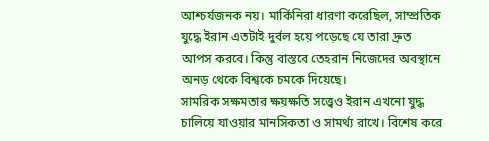আশ্চর্যজনক নয়। মার্কিনিরা ধারণা করেছিল, সাম্প্রতিক যুদ্ধে ইরান এতটাই দুর্বল হয়ে পড়েছে যে তারা দ্রুত আপস করবে। কিন্তু বাস্তবে তেহরান নিজেদের অবস্থানে অনড় থেকে বিশ্বকে চমকে দিয়েছে।
সামরিক সক্ষমতার ক্ষয়ক্ষতি সত্ত্বেও ইরান এখনো যুদ্ধ চালিয়ে যাওয়ার মানসিকতা ও সামর্থ্য রাখে। বিশেষ করে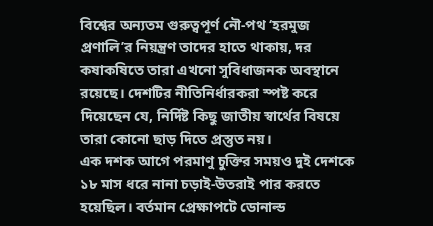বিশ্বের অন্যতম গুরুত্বপূর্ণ নৌ-পথ ‘হরমুজ প্রণালি’র নিয়ন্ত্রণ তাদের হাতে থাকায়, দর কষাকষিতে তারা এখনো সুবিধাজনক অবস্থানে রয়েছে। দেশটির নীতিনির্ধারকরা স্পষ্ট করে দিয়েছেন যে, নির্দিষ্ট কিছু জাতীয় স্বার্থের বিষয়ে তারা কোনো ছাড় দিতে প্রস্তুত নয়।
এক দশক আগে পরমাণু চুক্তির সময়ও দুই দেশকে ১৮ মাস ধরে নানা চড়াই-উতরাই পার করতে হয়েছিল। বর্তমান প্রেক্ষাপটে ডোনাল্ড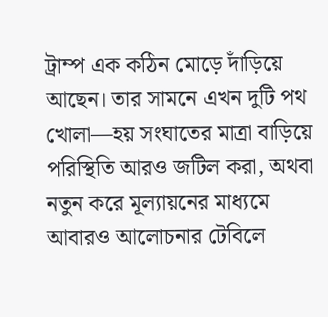ট্রাম্প এক কঠিন মোড়ে দাঁড়িয়ে আছেন। তার সামনে এখন দুটি পথ খোলা—হয় সংঘাতের মাত্রা বাড়িয়ে পরিস্থিতি আরও জটিল করা, অথবা নতুন করে মূল্যায়নের মাধ্যমে আবারও আলোচনার টেবিলে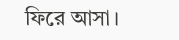ফিরে আসা।